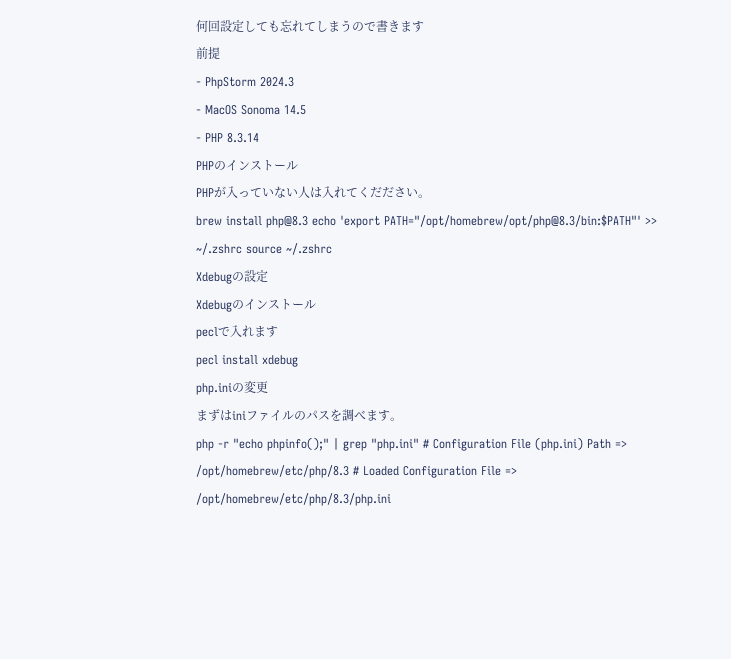何回設定しても忘れてしまうので書きます
前提
- PhpStorm 2024.3
- MacOS Sonoma 14.5
- PHP 8.3.14
PHPのインストール
PHPが入っていない人は入れてくだださい。
brew install php@8.3 echo 'export PATH="/opt/homebrew/opt/php@8.3/bin:$PATH"' >> ~/.zshrc source ~/.zshrc
Xdebugの設定
Xdebugのインストール
peclで入れます
pecl install xdebug
php.iniの変更
まずはiniファイルのパスを調べます。
php -r "echo phpinfo();" | grep "php.ini" # Configuration File (php.ini) Path => /opt/homebrew/etc/php/8.3 # Loaded Configuration File => /opt/homebrew/etc/php/8.3/php.ini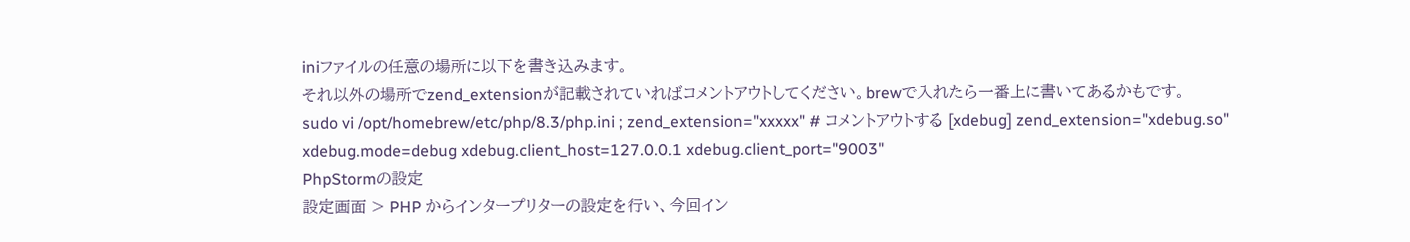iniファイルの任意の場所に以下を書き込みます。
それ以外の場所でzend_extensionが記載されていればコメントアウトしてください。brewで入れたら一番上に書いてあるかもです。
sudo vi /opt/homebrew/etc/php/8.3/php.ini ; zend_extension="xxxxx" # コメントアウトする [xdebug] zend_extension="xdebug.so" xdebug.mode=debug xdebug.client_host=127.0.0.1 xdebug.client_port="9003"
PhpStormの設定
設定画面 > PHP からインタープリターの設定を行い、今回イン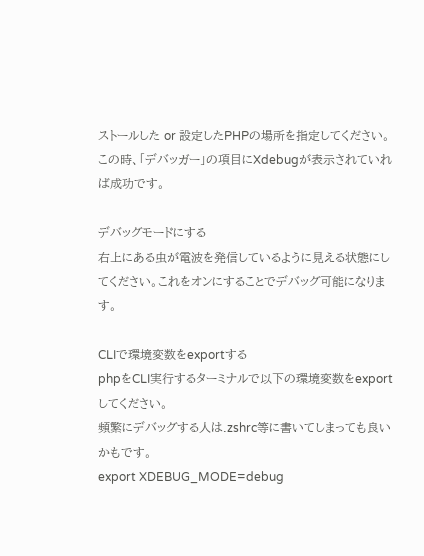ストールした or 設定したPHPの場所を指定してください。 この時、「デバッガー」の項目にXdebugが表示されていれば成功です。

デバッグモードにする
右上にある虫が電波を発信しているように見える状態にしてください。これをオンにすることでデバッグ可能になります。

CLIで環境変数をexportする
phpをCLI実行するターミナルで以下の環境変数をexportしてください。
頻繁にデバッグする人は.zshrc等に書いてしまっても良いかもです。
export XDEBUG_MODE=debug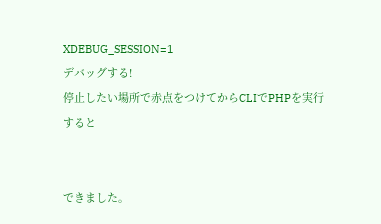XDEBUG_SESSION=1
デバッグする!
停止したい場所で赤点をつけてからCLIでPHPを実行すると


できました。